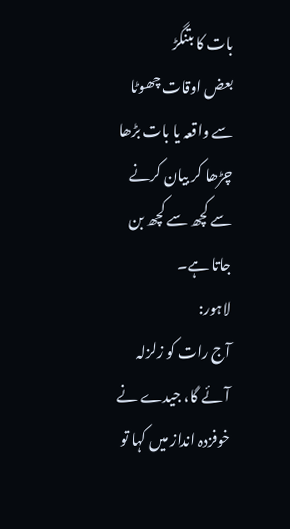بات کا بتنگڑ
بعض اوقات چھوٹا سے واقعہ یا بات بڑھا چڑھا کر بیان کرنے سے کچھ سے کچھ بن جاتا ہے۔
لاہور:
آج رات کو زلزلہ آئے گا، جیدے نے خوفزدہ انداز میں کہا تو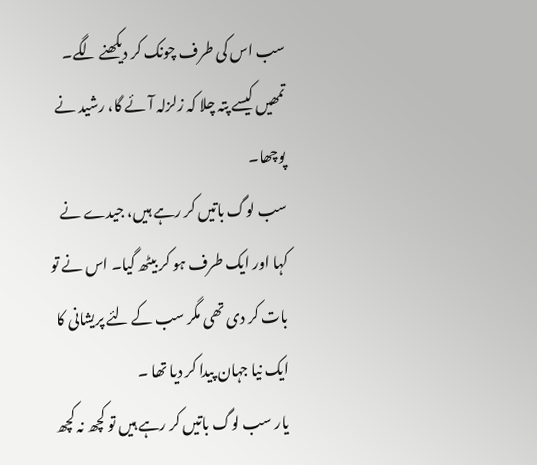سب اس کی طرف چونک کر دیکھنے لگے۔
تمھیں کیسے پتہ چلا کہ زلزلہ آئے گا، رشید نے پوچھا۔
سب لوگ باتیں کر رہے ہیں، جیدے نے کہا اور ایک طرف ہو کر بیٹھ گیا۔ اس نے تو بات کر دی تھی مگر سب کے لئے پریشانی کا ایک نیا جہان پیدا کر دیا تھا ۔
یار سب لوگ باتیں کر رہے ہیں تو کچھ نہ کچھ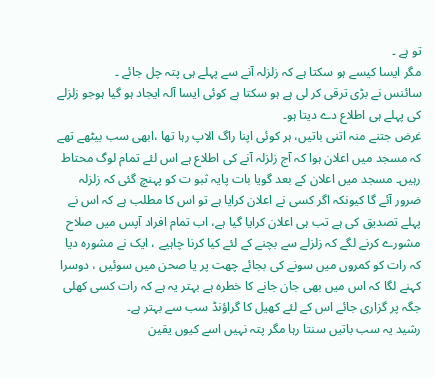تو ہے ۔
مگر ایسا کیسے ہو سکتا ہے کہ زلزلہ آنے سے پہلے ہی پتہ چل جائے ۔
سائنس نے بڑی ترقی کر لی ہے ہو سکتا ہے کوئی ایسا آلہ ایجاد ہو گیا ہوجو زلزلے کی پہلے ہی اطلاع دے دیتا ہو۔
غرض جتنے منہ اتنی باتیں، ہر کوئی اپنا راگ الاپ رہا تھا ،ابھی سب بیٹھے تھے کہ مسجد میں اعلان ہوا کہ آج زلزلہ آنے کی اطلاع ہے اس لئے تمام لوگ محتاط رہیں۔ مسجد میں اعلان کے بعد گویا بات پایہ ثبو ت کو پہنچ گئی کہ زلزلہ ضرور آئے گا کیونکہ اگر کسی نے اعلان کرایا ہے تو اس کا مطلب ہے کہ اس نے پہلے تصدیق کی ہے تب ہی اعلان کرایا گیا ہے، اب تمام افراد آپس میں صلاح مشورے کرنے لگے کہ زلزلے سے بچنے کے لئے کیا کرنا چاہیے ، ایک نے مشورہ دیا کہ رات کو کمروں میں سونے کی بجائے چھت پر یا صحن میں سوئیں ، دوسرا کہنے لگا کہ اس میں بھی جان جانے کا خطرہ ہے بہتر یہ ہے کہ رات کسی کھلی جگہ پر گزاری جائے اس کے لئے کھیل کا گراؤنڈ سب سے بہتر ہے۔
رشید یہ سب باتیں سنتا رہا مگر پتہ نہیں اسے کیوں یقین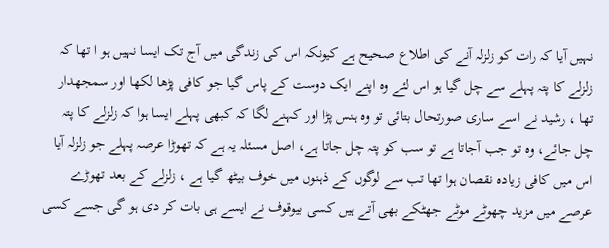نہیں آیا کہ رات کو زلزلہ آنے کی اطلاع صحیح ہے کیونکہ اس کی زندگی میں آج تک ایسا نہیں ہو ا تھا کہ زلزلے کا پتہ پہلے سے چل گیا ہو اس لئے وہ اپنے ایک دوست کے پاس گیا جو کافی پڑھا لکھا اور سمجھدار تھا ، رشید نے اسے ساری صورتحال بتائی تو وہ ہنس پڑا اور کہنے لگا کہ کبھی پہلے ایسا ہوا کہ زلزلے کا پتہ چل جائے، وہ تو جب آجاتا ہے تو سب کو پتہ چل جاتا ہے، اصل مسئلہ یہ ہے کہ تھوڑا عرصہ پہلے جو زلزلہ آیا اس میں کافی زیادہ نقصان ہوا تھا تب سے لوگوں کے ذہنوں میں خوف بیٹھ گیا ہے ، زلزلے کے بعد تھوڑے عرصے میں مزید چھوٹے موٹے جھٹکے بھی آتے ہیں کسی بیوقوف نے ایسے ہی بات کر دی ہو گی جسے کسی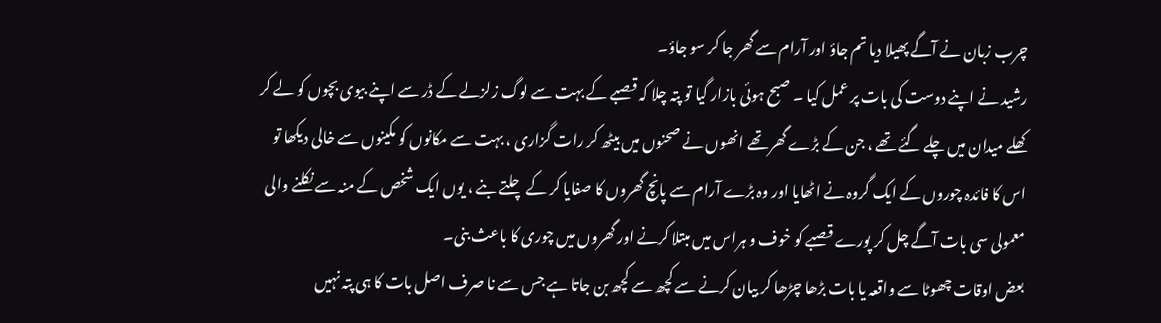چرب زبان نے آگے پھیلا دیا تم جاؤ اور آرام سے گھر جا کر سو جاؤ۔
رشید نے اپنے دوست کی بات پر عمل کیا ۔ صبح ہوئی بازار گیا تو پتہ چلا کہ قصبے کے بہت سے لوگ زلزلے کے ڈر سے اپنے بیوی بچوں کو لے کر کھلے میدان میں چلے گئے تھے ، جن کے بڑے گھر تھے انھوں نے صحنوں میں بیٹھ کر رات گزاری ، بہت سے مکانوں کو مکینوں سے خالی دیکھا تو اس کا فائدہ چوروں کے ایک گروہ نے اٹھایا اور وہ بڑے آرام سے پانچ گھروں کا صفایا کر کے چلتے بنے ، یوں ایک شخص کے منہ سے نکلنے والی معمولی سی بات آگے چل کر پورے قصبے کو خوف و ہراس میں مبتلا کرنے اور گھروں میں چوری کا باعث بنی۔
بعض اوقات چھوٹا سے واقعہ یا بات بڑھا چڑھا کر بیان کرنے سے کچھ سے کچھ بن جاتا ہے جس سے نا صرف اصل بات کا ہی پتہ نہیں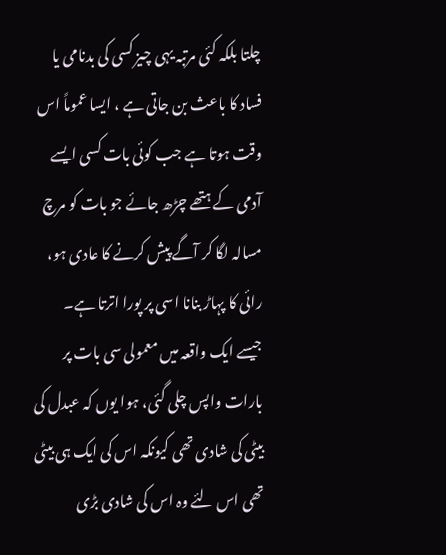چلتا بلکہ کئی مرتبہ یہی چیز کسی کی بدنامی یا فساد کا باعث بن جاتی ہے ، ایسا عموماً اس وقت ہوتا ہے جب کوئی بات کسی ایسے آدمی کے ہتھے چڑھ جائے جو بات کو مرچ مسالہ لگا کر آگے پیش کرنے کا عادی ہو، رائی کا پہاڑ بنانا اسی پر پورا اترتا ہے۔
جیسے ایک واقعہ میں معمولی سی بات پر بارات واپس چلی گئی، ہوا یوں کہ عبدل کی بیٹی کی شادی تھی کیونکہ اس کی ایک ہی بیٹی تھی اس لئے وہ اس کی شادی بڑی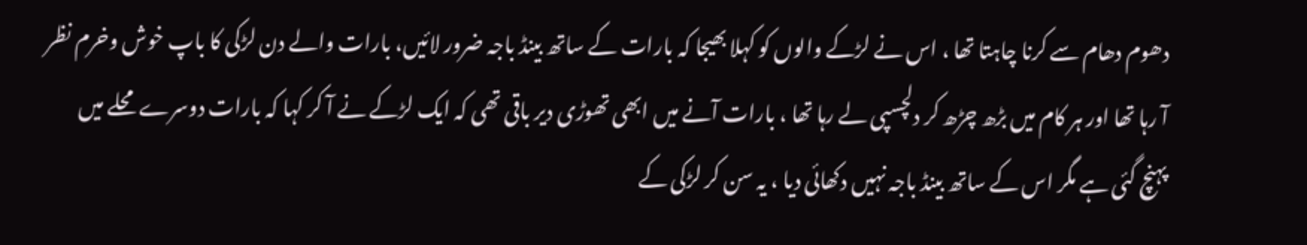دھوم دھام سے کرنا چاہتا تھا ، اس نے لڑکے والوں کو کہلا بھیجا کہ بارات کے ساتھ بینڈ باجہ ضرور لائیں، بارات والے دن لڑکی کا باپ خوش وخرم نظر آ رہا تھا اور ہر کام میں بڑھ چڑھ کر دلچسپی لے رہا تھا ، بارات آنے میں ابھی تھوڑی دیر باقی تھی کہ ایک لڑکے نے آ کر کہا کہ بارات دوسرے محلے میں پہنچ گئی ہے مگر اس کے ساتھ بینڈ باجہ نہیں دکھائی دیا ، یہ سن کر لڑکی کے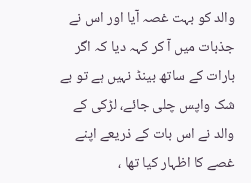والد کو بہت غصہ آیا اور اس نے جذبات میں آ کر کہہ دیا کہ اگر بارات کے ساتھ بینڈ نہیں ہے تو بے شک واپس چلی جائے، لڑکی کے والد نے اس بات کے ذریعے اپنے غصے کا اظہار کیا تھا ،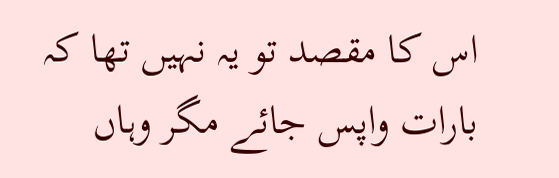اس کا مقصد تو یہ نہیں تھا کہ بارات واپس جائے مگر وہاں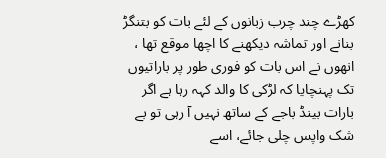کھڑے چند چرب زبانوں کے لئے بات کو بتنگڑ بنانے اور تماشہ دیکھنے کا اچھا موقع تھا ، انھوں نے اس بات کو فوری طور پر باراتیوں تک پہنچایا کہ لڑکی کا والد کہہ رہا ہے اگر بارات بینڈ باجے کے ساتھ نہیں آ رہی تو بے شک واپس چلی جائے، اسے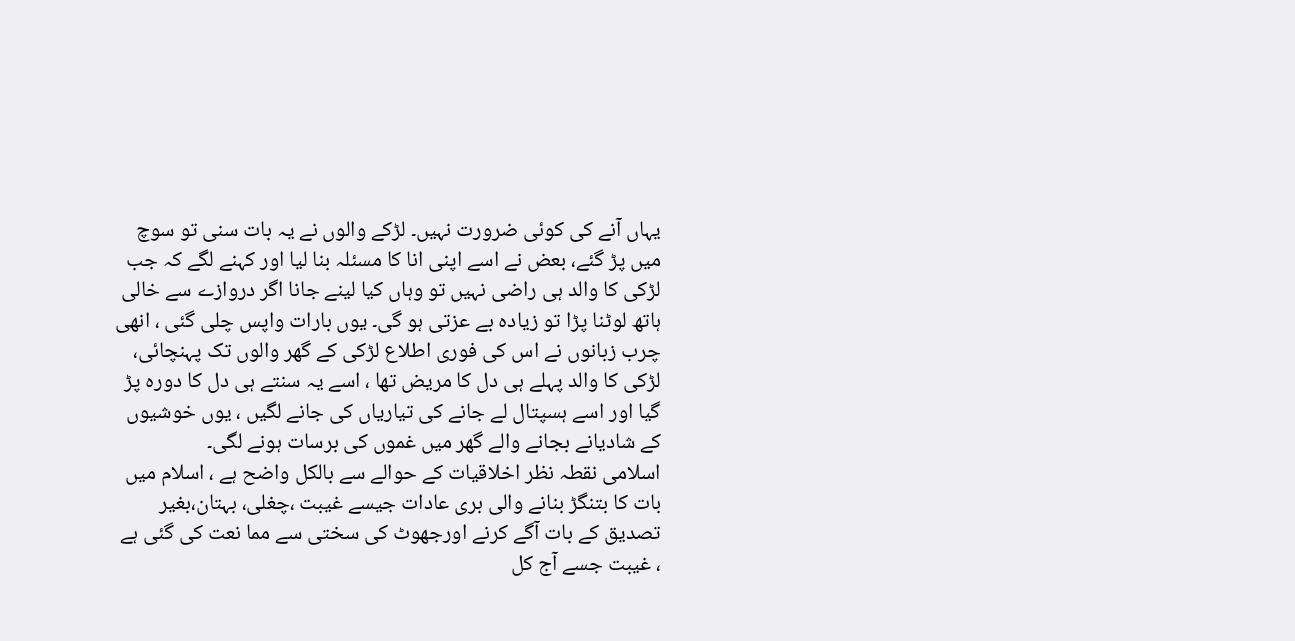یہاں آنے کی کوئی ضرورت نہیں۔ لڑکے والوں نے یہ بات سنی تو سوچ میں پڑ گئے، بعض نے اسے اپنی انا کا مسئلہ بنا لیا اور کہنے لگے کہ جب لڑکی کا والد ہی راضی نہیں تو وہاں کیا لینے جانا اگر دروازے سے خالی ہاتھ لوٹنا پڑا تو زیادہ بے عزتی ہو گی۔ یوں بارات واپس چلی گئی ، انھی چرب زبانوں نے اس کی فوری اطلاع لڑکی کے گھر والوں تک پہنچائی، لڑکی کا والد پہلے ہی دل کا مریض تھا ، اسے یہ سنتے ہی دل کا دورہ پڑ گیا اور اسے ہسپتال لے جانے کی تیاریاں کی جانے لگیں ، یوں خوشیوں کے شادیانے بجانے والے گھر میں غموں کی برسات ہونے لگی۔
اسلامی نقطہ نظر اخلاقیات کے حوالے سے بالکل واضح ہے ، اسلام میں بات کا بتنگڑ بنانے والی بری عادات جیسے غیبت ،چغلی، بہتان،بغیر تصدیق کے بات آگے کرنے اورجھوٹ کی سختی سے مما نعت کی گئی ہے ، غیبت جسے آج کل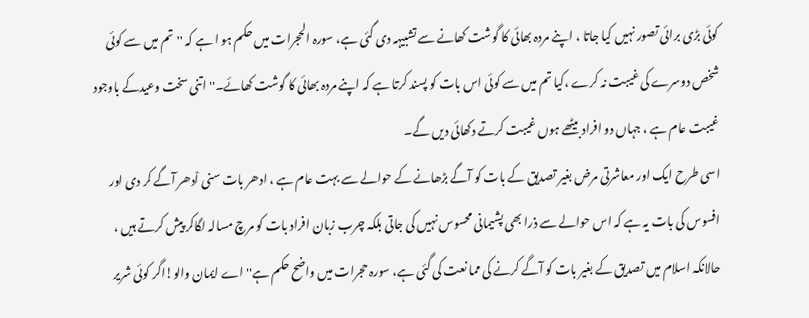کوئی بڑی برائی تصور نہیں کیا جاتا ، اپنے مردہ بھائی کا گوشت کھانے سے تشبیہہ دی گئی ہے، سورہ الحجرات میں حکم ہو ا ہے کہ ''تم میں سے کوئی شخص دوسرے کی غیبت نہ کرے ،کیا تم میں سے کوئی اس بات کو پسند کرتا ہے کہ اپنے مردہ بھائی کا گوشت کھائے۔''اتنی سخت وعیدکے باوجود غیبت عام ہے ، جہاں دو افراد بیٹھے ہوں غیبت کرتے دکھائی دیں گے۔
اسی طرح ایک اور معاشرتی مرض بغیر تصدیق کے بات کو آگے بڑھانے کے حوالے سے بہت عام ہے ، ادھر بات سنی اْدھر آگے کر دی اور افسوس کی بات یہ ہے کہ اس حوالے سے ذرا بھی پشیمانی محسوس نہیں کی جاتی بلکہ چرب زبان افراد بات کو مرچ مسالہ لگاکر پیش کرتے ہیں ، حالانکہ اسلام میں تصدیق کے بغیر بات کو آگے کرنے کی مما نعت کی گئی ہے، سورہ حجرات میں واضح حکم ہے''اے ایمان والو!اگر کوئی شریر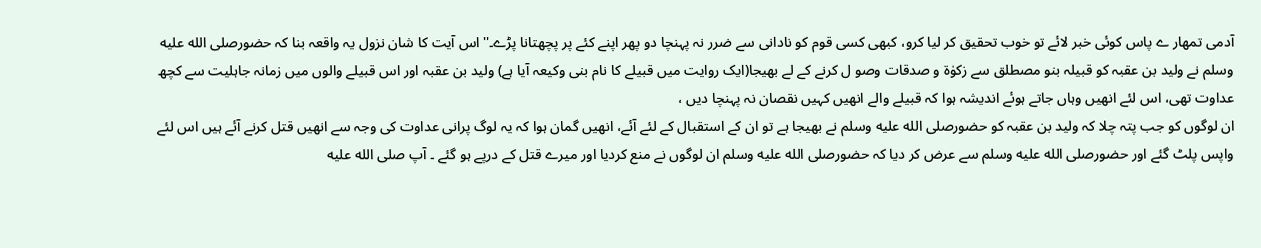آدمی تمھار ے پاس کوئی خبر لائے تو خوب تحقیق کر لیا کرو، کبھی کسی قوم کو نادانی سے ضرر نہ پہنچا دو پھر اپنے کئے پر پچھتانا پڑے۔''اس آیت کا شان نزول یہ واقعہ بنا کہ حضورصلى الله عليه وسلم نے ولید بن عقبہ کو قبیلہ بنو مصطلق سے زکوٰۃ و صدقات وصو ل کرنے کے لے بھیجا(ایک روایت میں قبیلے کا نام بنی وکیعہ آیا ہے) ولید بن عقبہ اور اس قبیلے والوں میں زمانہ جاہلیت سے کچھ عداوت تھی، اس لئے انھیں وہاں جاتے ہوئے اندیشہ ہوا کہ قبیلے والے انھیں کہیں نقصان نہ پہنچا دیں ،
ان لوگوں کو جب پتہ چلا کہ ولید بن عقبہ کو حضورصلى الله عليه وسلم نے بھیجا ہے تو ان کے استقبال کے لئے آئے، انھیں گمان ہوا کہ یہ لوگ پرانی عداوت کی وجہ سے انھیں قتل کرنے آئے ہیں اس لئے واپس پلٹ گئے اور حضورصلى الله عليه وسلم سے عرض کر دیا کہ حضورصلى الله عليه وسلم ان لوگوں نے منع کردیا اور میرے قتل کے درپے ہو گئے ۔ آپ صلى الله عليه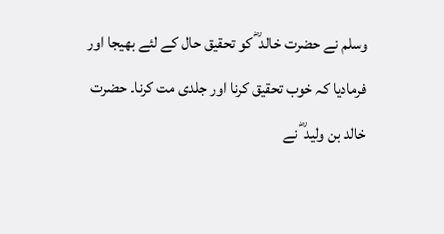وسلم نے حضرت خالد ؓ کو تحقیق حال کے لئے بھیجا اور فرمادیا کہ خوب تحقیق کرنا اور جلدی مت کرنا۔ حضرت خالد بن ولید ؓ نے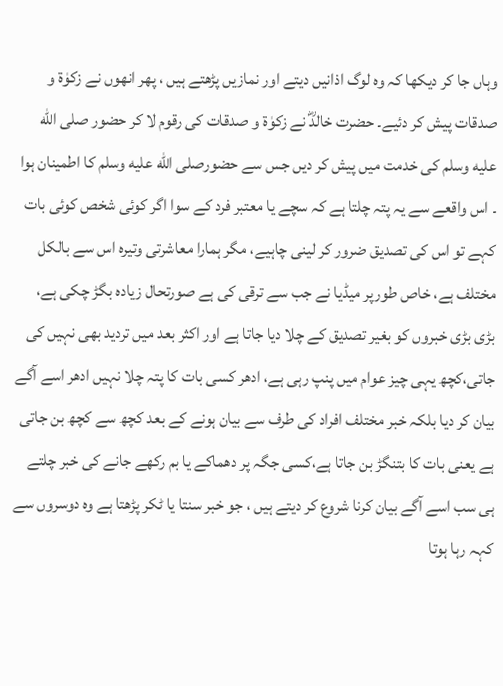وہاں جا کر دیکھا کہ وہ لوگ اذانیں دیتے اور نمازیں پڑھتے ہیں ، پھر انھوں نے زکوٰۃ و صدقات پیش کر دئیے۔ حضرت خالدؓ نے زکوٰۃ و صدقات کی رقوم لا کر حضور صلى الله عليه وسلم کی خدمت میں پیش کر دیں جس سے حضورصلى الله عليه وسلم کا اطمینان ہوا ۔ اس واقعے سے یہ پتہ چلتا ہے کہ سچے یا معتبر فرد کے سوا اگر کوئی شخص کوئی بات کہے تو اس کی تصدیق ضرور کر لینی چاہیے، مگر ہمارا معاشرتی وتیرہ اس سے بالکل مختلف ہے، خاص طورپر میڈیا نے جب سے ترقی کی ہے صورتحال زیادہ بگڑ چکی ہے،
بڑی بڑی خبروں کو بغیر تصدیق کے چلا دیا جاتا ہے اور اکثر بعد میں تردید بھی نہیں کی جاتی،کچھ یہی چیز عوام میں پنپ رہی ہے، ادھر کسی بات کا پتہ چلا نہیں ادھر اسے آگے بیان کر دیا بلکہ خبر مختلف افراد کی طرف سے بیان ہونے کے بعد کچھ سے کچھ بن جاتی ہے یعنی بات کا بتنگڑ بن جاتا ہے،کسی جگہ پر دھماکے یا بم رکھے جانے کی خبر چلتے ہی سب اسے آگے بیان کرنا شروع کر دیتے ہیں ، جو خبر سنتا یا ٹکر پڑھتا ہے وہ دوسروں سے کہہ رہا ہوتا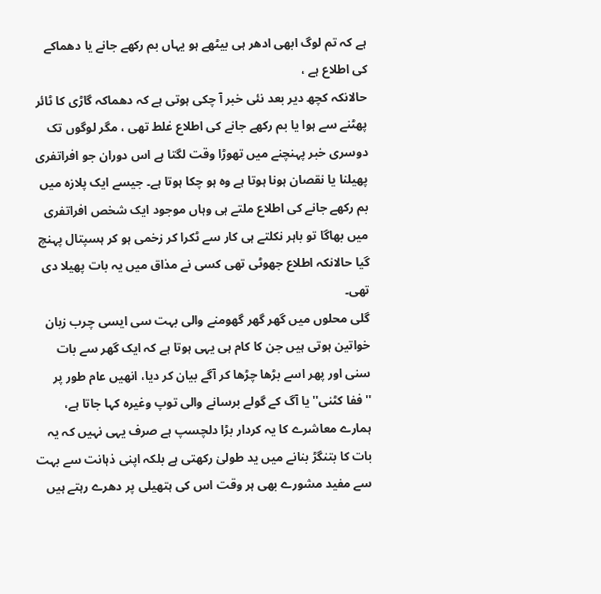ہے کہ تم لوگ ابھی ادھر ہی بیٹھے ہو یہاں بم رکھے جانے یا دھماکے کی اطلاع ہے ،
حالانکہ کچھ دیر بعد نئی خبر آ چکی ہوتی ہے کہ دھماکہ گاڑی کا ٹائر پھٹنے سے ہوا یا بم رکھے جانے کی اطلاع غلط تھی ، مگر لوگوں تک دوسری خبر پہنچنے میں تھوڑا وقت لگتا ہے اس دوران جو افراتفری پھیلنا یا نقصان ہونا ہوتا ہے وہ ہو چکا ہوتا ہے۔ جیسے ایک پلازہ میں بم رکھے جانے کی اطلاع ملتے ہی وہاں موجود ایک شخص افراتفری میں بھاگا تو باہر نکلتے ہی کار سے ٹکرا کر زخمی ہو کر ہسپتال پہنچ گیا حالانکہ اطلاع جھوٹی تھی کسی نے مذاق میں یہ بات پھیلا دی تھی۔
گلی محلوں میں گھر گھر گھومنے والی بہت سی ایسی چرب زبان خواتین ہوتی ہیں جن کا کام ہی یہی ہوتا ہے کہ ایک گھر سے بات سنی اور پھر اسے بڑھا چڑھا کر آگے بیان کر دیا، انھیں عام طور پر ''ففا کٹنی''یا آگ کے گولے برسانے والی توپ وغیرہ کہا جاتا ہے، ہمارے معاشرے کا یہ کردار بڑا دلچسپ ہے صرف یہی نہیں کہ یہ بات کا بتنگڑ بنانے میں ید طولیٰ رکھتی ہے بلکہ اپنی ذہانت سے بہت سے مفید مشورے بھی ہر وقت اس کی ہتھیلی پر دھرے رہتے ہیں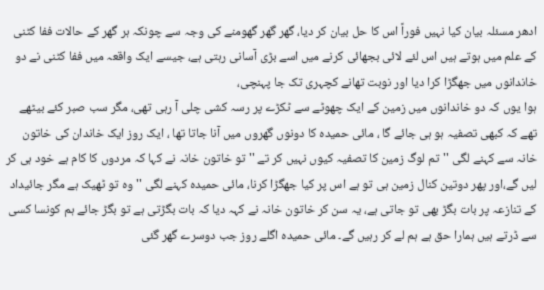ادھر مسئلہ بیان کیا نہیں فوراً اس کا حل بیان کر دیا، گھر گھر گھومنے کی وجہ سے چونکہ ہر گھر کے حالات ففا کٹنی کے علم میں ہوتے ہیں اس لئے لائی بجھائی کرنے میں اسے بڑی آسانی رہتی ہے، جیسے ایک واقعہ میں ففا کٹنی نے دو خاندانوں میں جھگڑا کرا دیا اور نوبت تھانے کچہری تک جا پہنچی،
ہوا یوں کہ دو خاندانوں میں زمین کے ایک چھوٹے سے ٹکڑے پر رسہ کشی چلی آ رہی تھی، مگر سب صبر کئے بیٹھے تھے کہ کبھی تصفیہ ہو ہی جائے گا ، مائی حمیدہ کا دونوں گھروں میں آنا جاتا تھا ، ایک روز ایک خاندان کی خاتون خانہ سے کہنے لگی ''تم لوگ زمین کا تصفیہ کیوں نہیں کر تے '' تو خاتون خانہ نے کہا کہ مردوں کا کام ہے خود ہی کر لیں گے،اور پھر دوتین کنال زمین ہی تو ہے اس پر کیا جھگڑا کرنا، مائی حمیدہ کہنے لگی ''وہ تو ٹھیک ہے مگر جائیداد کے تنازعہ پر بات بگڑ بھی تو جاتی ہے، یہ سن کر خاتون خانہ نے کہہ دیا کہ بات بگڑتی ہے تو بگڑ جائے ہم کونسا کسی سے ڈرتے ہیں ہمارا حق ہے ہم لے کر رہیں گے۔ مائی حمیدہ اگلے روز جب دوسرے گھر گئی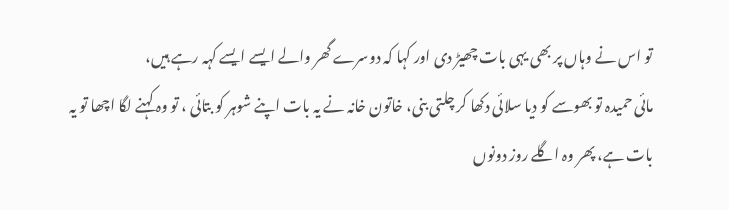تو اس نے وہاں پر بھی یہی بات چھیڑ دی اور کہا کہ دوسرے گھر والے ایسے ایسے کہہ رہے ہیں،
مائی حمیدہ تو بھوسے کو دیا سلائی دکھا کر چلتی بنی، خاتون خانہ نے یہ بات اپنے شوہر کو بتائی ، تو وہ کہنے لگا اچھا تو یہ بات ہے، پھر وہ اگلے روز دونوں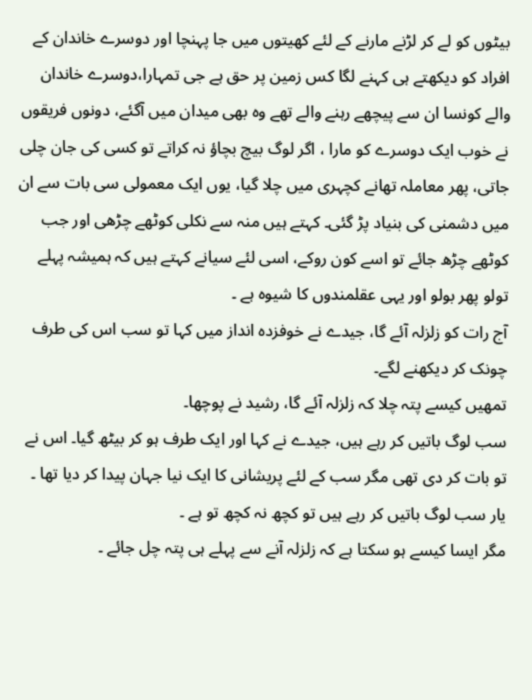بیٹوں کو لے کر لڑنے مارنے کے لئے کھیتوں میں جا پہنچا اور دوسرے خاندان کے افراد کو دیکھتے ہی کہنے لگا کس زمین پر حق ہے جی تمہارا،دوسرے خاندان والے کونسا ان سے پیچھے رہنے والے تھے وہ بھی میدان میں آگئے، دونوں فریقوں نے خوب ایک دوسرے کو مارا ، اگر لوگ بیچ بچاؤ نہ کراتے تو کسی کی جان چلی جاتی، پھر معاملہ تھانے کچہری میں چلا گیا، یوں ایک معمولی سی بات سے ان میں دشمنی کی بنیاد پڑ گئی۔ کہتے ہیں منہ سے نکلی کوٹھے چڑھی اور جب کوٹھے چڑھ جائے تو اسے کون روکے، اسی لئے سیانے کہتے ہیں کہ ہمیشہ پہلے تولو پھر بولو اور یہی عقلمندوں کا شیوہ ہے ۔
آج رات کو زلزلہ آئے گا، جیدے نے خوفزدہ انداز میں کہا تو سب اس کی طرف چونک کر دیکھنے لگے۔
تمھیں کیسے پتہ چلا کہ زلزلہ آئے گا، رشید نے پوچھا۔
سب لوگ باتیں کر رہے ہیں، جیدے نے کہا اور ایک طرف ہو کر بیٹھ گیا۔ اس نے تو بات کر دی تھی مگر سب کے لئے پریشانی کا ایک نیا جہان پیدا کر دیا تھا ۔
یار سب لوگ باتیں کر رہے ہیں تو کچھ نہ کچھ تو ہے ۔
مگر ایسا کیسے ہو سکتا ہے کہ زلزلہ آنے سے پہلے ہی پتہ چل جائے ۔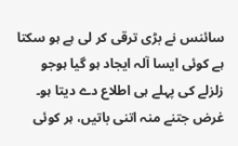سائنس نے بڑی ترقی کر لی ہے ہو سکتا ہے کوئی ایسا آلہ ایجاد ہو گیا ہوجو زلزلے کی پہلے ہی اطلاع دے دیتا ہو۔
غرض جتنے منہ اتنی باتیں، ہر کوئی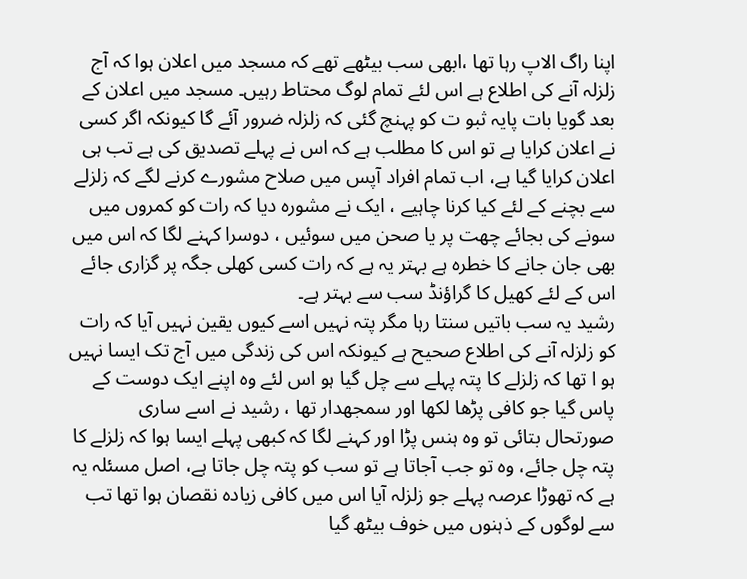اپنا راگ الاپ رہا تھا ،ابھی سب بیٹھے تھے کہ مسجد میں اعلان ہوا کہ آج زلزلہ آنے کی اطلاع ہے اس لئے تمام لوگ محتاط رہیں۔ مسجد میں اعلان کے بعد گویا بات پایہ ثبو ت کو پہنچ گئی کہ زلزلہ ضرور آئے گا کیونکہ اگر کسی نے اعلان کرایا ہے تو اس کا مطلب ہے کہ اس نے پہلے تصدیق کی ہے تب ہی اعلان کرایا گیا ہے، اب تمام افراد آپس میں صلاح مشورے کرنے لگے کہ زلزلے سے بچنے کے لئے کیا کرنا چاہیے ، ایک نے مشورہ دیا کہ رات کو کمروں میں سونے کی بجائے چھت پر یا صحن میں سوئیں ، دوسرا کہنے لگا کہ اس میں بھی جان جانے کا خطرہ ہے بہتر یہ ہے کہ رات کسی کھلی جگہ پر گزاری جائے اس کے لئے کھیل کا گراؤنڈ سب سے بہتر ہے۔
رشید یہ سب باتیں سنتا رہا مگر پتہ نہیں اسے کیوں یقین نہیں آیا کہ رات کو زلزلہ آنے کی اطلاع صحیح ہے کیونکہ اس کی زندگی میں آج تک ایسا نہیں ہو ا تھا کہ زلزلے کا پتہ پہلے سے چل گیا ہو اس لئے وہ اپنے ایک دوست کے پاس گیا جو کافی پڑھا لکھا اور سمجھدار تھا ، رشید نے اسے ساری صورتحال بتائی تو وہ ہنس پڑا اور کہنے لگا کہ کبھی پہلے ایسا ہوا کہ زلزلے کا پتہ چل جائے، وہ تو جب آجاتا ہے تو سب کو پتہ چل جاتا ہے، اصل مسئلہ یہ ہے کہ تھوڑا عرصہ پہلے جو زلزلہ آیا اس میں کافی زیادہ نقصان ہوا تھا تب سے لوگوں کے ذہنوں میں خوف بیٹھ گیا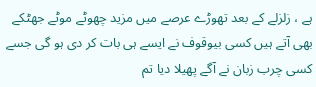ہے ، زلزلے کے بعد تھوڑے عرصے میں مزید چھوٹے موٹے جھٹکے بھی آتے ہیں کسی بیوقوف نے ایسے ہی بات کر دی ہو گی جسے کسی چرب زبان نے آگے پھیلا دیا تم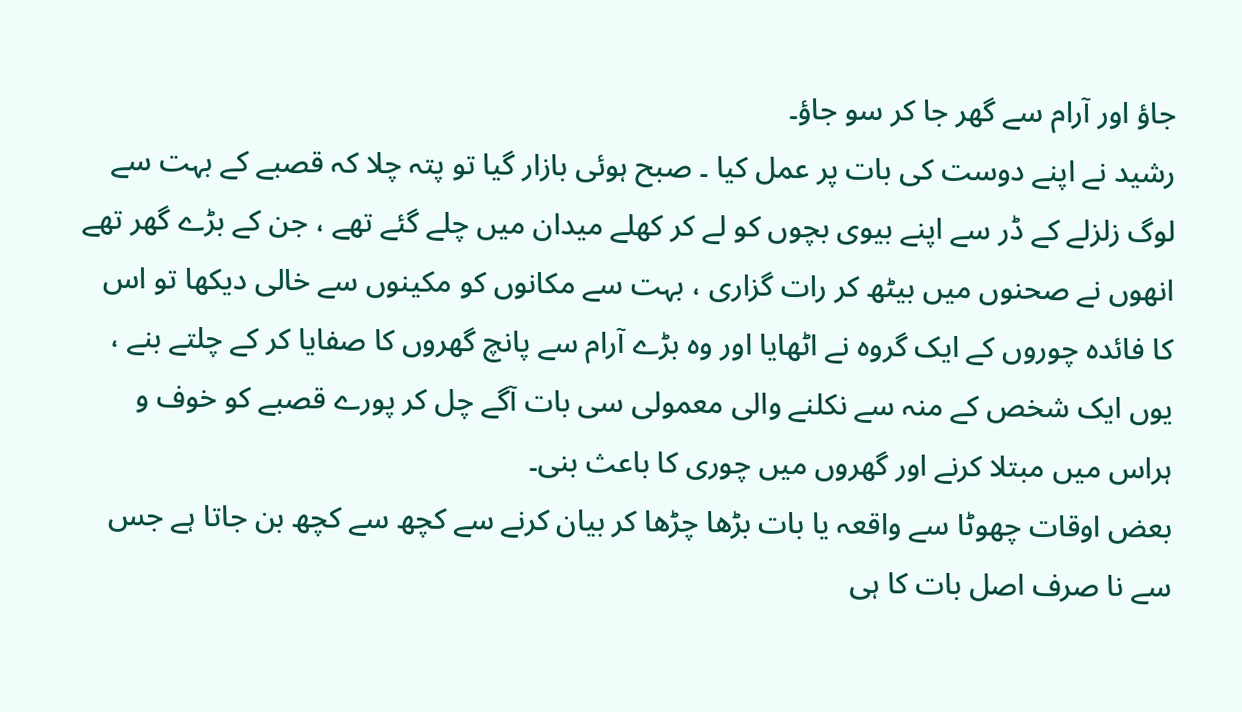جاؤ اور آرام سے گھر جا کر سو جاؤ۔
رشید نے اپنے دوست کی بات پر عمل کیا ۔ صبح ہوئی بازار گیا تو پتہ چلا کہ قصبے کے بہت سے لوگ زلزلے کے ڈر سے اپنے بیوی بچوں کو لے کر کھلے میدان میں چلے گئے تھے ، جن کے بڑے گھر تھے انھوں نے صحنوں میں بیٹھ کر رات گزاری ، بہت سے مکانوں کو مکینوں سے خالی دیکھا تو اس کا فائدہ چوروں کے ایک گروہ نے اٹھایا اور وہ بڑے آرام سے پانچ گھروں کا صفایا کر کے چلتے بنے ، یوں ایک شخص کے منہ سے نکلنے والی معمولی سی بات آگے چل کر پورے قصبے کو خوف و ہراس میں مبتلا کرنے اور گھروں میں چوری کا باعث بنی۔
بعض اوقات چھوٹا سے واقعہ یا بات بڑھا چڑھا کر بیان کرنے سے کچھ سے کچھ بن جاتا ہے جس سے نا صرف اصل بات کا ہی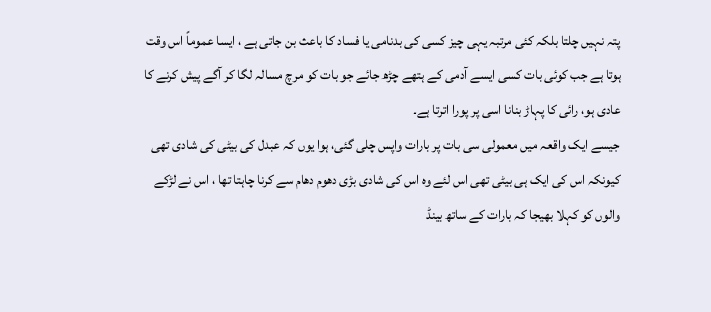پتہ نہیں چلتا بلکہ کئی مرتبہ یہی چیز کسی کی بدنامی یا فساد کا باعث بن جاتی ہے ، ایسا عموماً اس وقت ہوتا ہے جب کوئی بات کسی ایسے آدمی کے ہتھے چڑھ جائے جو بات کو مرچ مسالہ لگا کر آگے پیش کرنے کا عادی ہو، رائی کا پہاڑ بنانا اسی پر پورا اترتا ہے۔
جیسے ایک واقعہ میں معمولی سی بات پر بارات واپس چلی گئی، ہوا یوں کہ عبدل کی بیٹی کی شادی تھی کیونکہ اس کی ایک ہی بیٹی تھی اس لئے وہ اس کی شادی بڑی دھوم دھام سے کرنا چاہتا تھا ، اس نے لڑکے والوں کو کہلا بھیجا کہ بارات کے ساتھ بینڈ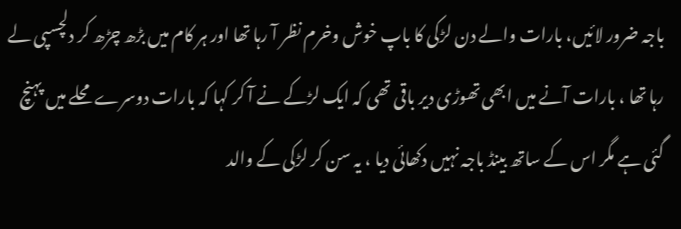باجہ ضرور لائیں، بارات والے دن لڑکی کا باپ خوش وخرم نظر آ رہا تھا اور ہر کام میں بڑھ چڑھ کر دلچسپی لے رہا تھا ، بارات آنے میں ابھی تھوڑی دیر باقی تھی کہ ایک لڑکے نے آ کر کہا کہ بارات دوسرے محلے میں پہنچ گئی ہے مگر اس کے ساتھ بینڈ باجہ نہیں دکھائی دیا ، یہ سن کر لڑکی کے والد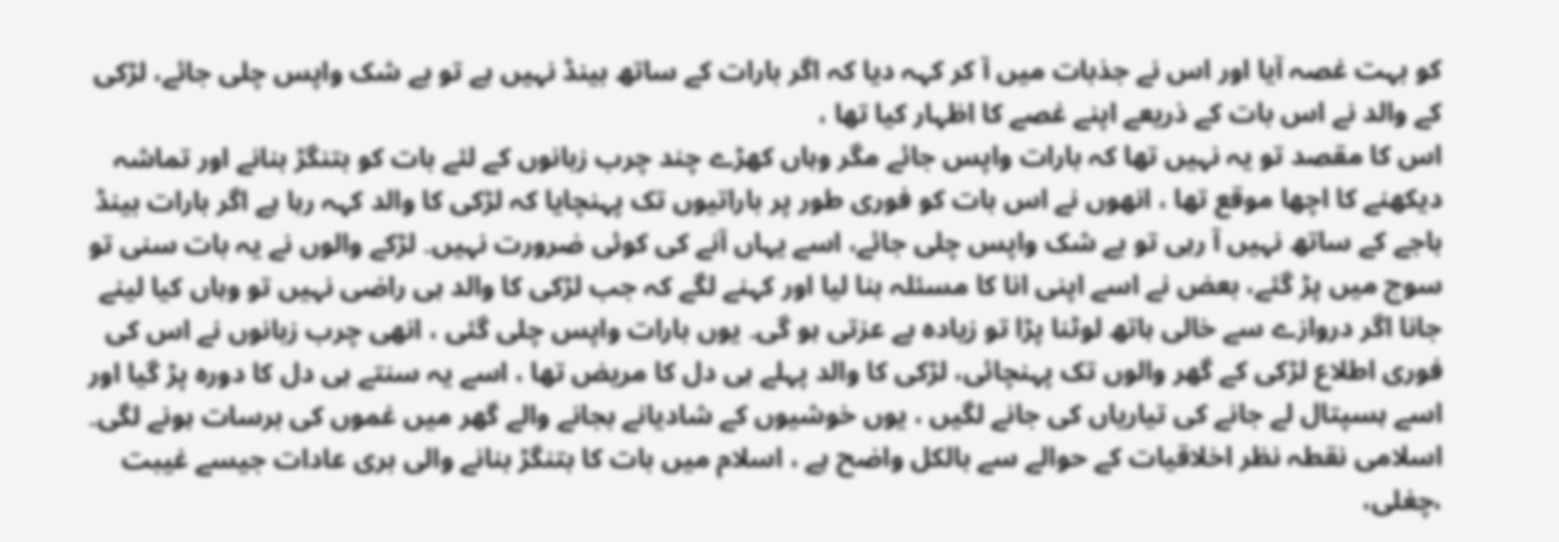کو بہت غصہ آیا اور اس نے جذبات میں آ کر کہہ دیا کہ اگر بارات کے ساتھ بینڈ نہیں ہے تو بے شک واپس چلی جائے، لڑکی کے والد نے اس بات کے ذریعے اپنے غصے کا اظہار کیا تھا ،
اس کا مقصد تو یہ نہیں تھا کہ بارات واپس جائے مگر وہاں کھڑے چند چرب زبانوں کے لئے بات کو بتنگڑ بنانے اور تماشہ دیکھنے کا اچھا موقع تھا ، انھوں نے اس بات کو فوری طور پر باراتیوں تک پہنچایا کہ لڑکی کا والد کہہ رہا ہے اگر بارات بینڈ باجے کے ساتھ نہیں آ رہی تو بے شک واپس چلی جائے، اسے یہاں آنے کی کوئی ضرورت نہیں۔ لڑکے والوں نے یہ بات سنی تو سوچ میں پڑ گئے، بعض نے اسے اپنی انا کا مسئلہ بنا لیا اور کہنے لگے کہ جب لڑکی کا والد ہی راضی نہیں تو وہاں کیا لینے جانا اگر دروازے سے خالی ہاتھ لوٹنا پڑا تو زیادہ بے عزتی ہو گی۔ یوں بارات واپس چلی گئی ، انھی چرب زبانوں نے اس کی فوری اطلاع لڑکی کے گھر والوں تک پہنچائی، لڑکی کا والد پہلے ہی دل کا مریض تھا ، اسے یہ سنتے ہی دل کا دورہ پڑ گیا اور اسے ہسپتال لے جانے کی تیاریاں کی جانے لگیں ، یوں خوشیوں کے شادیانے بجانے والے گھر میں غموں کی برسات ہونے لگی۔
اسلامی نقطہ نظر اخلاقیات کے حوالے سے بالکل واضح ہے ، اسلام میں بات کا بتنگڑ بنانے والی بری عادات جیسے غیبت ،چغلی،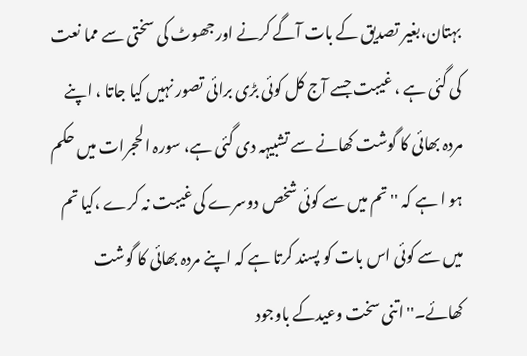بہتان،بغیر تصدیق کے بات آگے کرنے اورجھوٹ کی سختی سے مما نعت کی گئی ہے ، غیبت جسے آج کل کوئی بڑی برائی تصور نہیں کیا جاتا ، اپنے مردہ بھائی کا گوشت کھانے سے تشبیہہ دی گئی ہے، سورہ الحجرات میں حکم ہو ا ہے کہ ''تم میں سے کوئی شخص دوسرے کی غیبت نہ کرے ،کیا تم میں سے کوئی اس بات کو پسند کرتا ہے کہ اپنے مردہ بھائی کا گوشت کھائے۔''اتنی سخت وعیدکے باوجود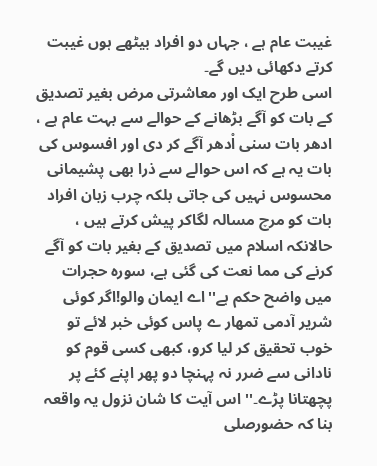غیبت عام ہے ، جہاں دو افراد بیٹھے ہوں غیبت کرتے دکھائی دیں گے۔
اسی طرح ایک اور معاشرتی مرض بغیر تصدیق کے بات کو آگے بڑھانے کے حوالے سے بہت عام ہے ، ادھر بات سنی اْدھر آگے کر دی اور افسوس کی بات یہ ہے کہ اس حوالے سے ذرا بھی پشیمانی محسوس نہیں کی جاتی بلکہ چرب زبان افراد بات کو مرچ مسالہ لگاکر پیش کرتے ہیں ، حالانکہ اسلام میں تصدیق کے بغیر بات کو آگے کرنے کی مما نعت کی گئی ہے، سورہ حجرات میں واضح حکم ہے''اے ایمان والو!اگر کوئی شریر آدمی تمھار ے پاس کوئی خبر لائے تو خوب تحقیق کر لیا کرو، کبھی کسی قوم کو نادانی سے ضرر نہ پہنچا دو پھر اپنے کئے پر پچھتانا پڑے۔''اس آیت کا شان نزول یہ واقعہ بنا کہ حضورصلى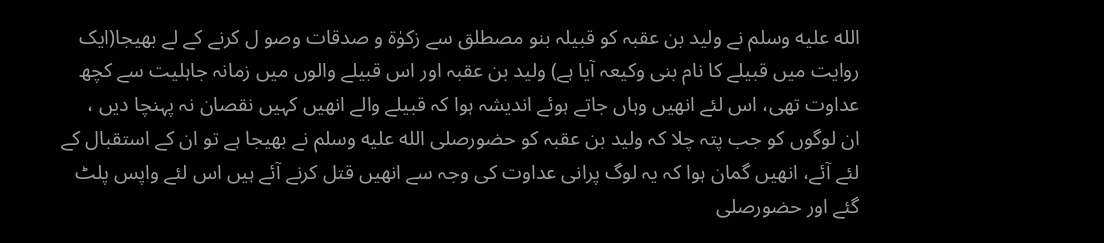الله عليه وسلم نے ولید بن عقبہ کو قبیلہ بنو مصطلق سے زکوٰۃ و صدقات وصو ل کرنے کے لے بھیجا(ایک روایت میں قبیلے کا نام بنی وکیعہ آیا ہے) ولید بن عقبہ اور اس قبیلے والوں میں زمانہ جاہلیت سے کچھ عداوت تھی، اس لئے انھیں وہاں جاتے ہوئے اندیشہ ہوا کہ قبیلے والے انھیں کہیں نقصان نہ پہنچا دیں ،
ان لوگوں کو جب پتہ چلا کہ ولید بن عقبہ کو حضورصلى الله عليه وسلم نے بھیجا ہے تو ان کے استقبال کے لئے آئے، انھیں گمان ہوا کہ یہ لوگ پرانی عداوت کی وجہ سے انھیں قتل کرنے آئے ہیں اس لئے واپس پلٹ گئے اور حضورصلى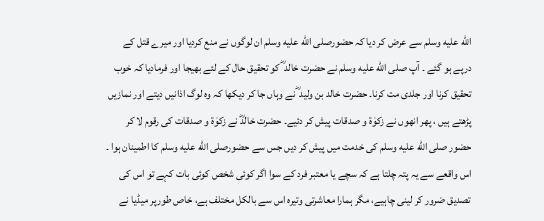الله عليه وسلم سے عرض کر دیا کہ حضورصلى الله عليه وسلم ان لوگوں نے منع کردیا اور میرے قتل کے درپے ہو گئے ۔ آپ صلى الله عليه وسلم نے حضرت خالد ؓ کو تحقیق حال کے لئے بھیجا اور فرمادیا کہ خوب تحقیق کرنا اور جلدی مت کرنا۔ حضرت خالد بن ولید ؓ نے وہاں جا کر دیکھا کہ وہ لوگ اذانیں دیتے اور نمازیں پڑھتے ہیں ، پھر انھوں نے زکوٰۃ و صدقات پیش کر دئیے۔ حضرت خالدؓ نے زکوٰۃ و صدقات کی رقوم لا کر حضور صلى الله عليه وسلم کی خدمت میں پیش کر دیں جس سے حضورصلى الله عليه وسلم کا اطمینان ہوا ۔ اس واقعے سے یہ پتہ چلتا ہے کہ سچے یا معتبر فرد کے سوا اگر کوئی شخص کوئی بات کہے تو اس کی تصدیق ضرور کر لینی چاہیے، مگر ہمارا معاشرتی وتیرہ اس سے بالکل مختلف ہے، خاص طورپر میڈیا نے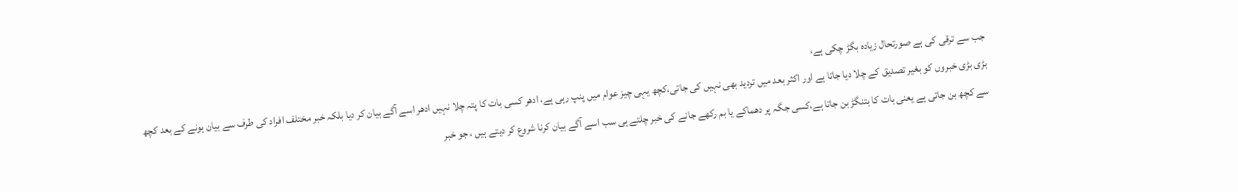جب سے ترقی کی ہے صورتحال زیادہ بگڑ چکی ہے،
بڑی بڑی خبروں کو بغیر تصدیق کے چلا دیا جاتا ہے اور اکثر بعد میں تردید بھی نہیں کی جاتی،کچھ یہی چیز عوام میں پنپ رہی ہے، ادھر کسی بات کا پتہ چلا نہیں ادھر اسے آگے بیان کر دیا بلکہ خبر مختلف افراد کی طرف سے بیان ہونے کے بعد کچھ سے کچھ بن جاتی ہے یعنی بات کا بتنگڑ بن جاتا ہے،کسی جگہ پر دھماکے یا بم رکھے جانے کی خبر چلتے ہی سب اسے آگے بیان کرنا شروع کر دیتے ہیں ، جو خبر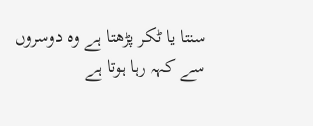سنتا یا ٹکر پڑھتا ہے وہ دوسروں سے کہہ رہا ہوتا ہے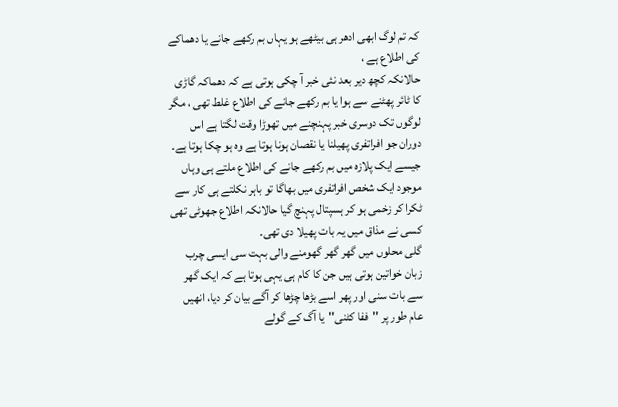کہ تم لوگ ابھی ادھر ہی بیٹھے ہو یہاں بم رکھے جانے یا دھماکے کی اطلاع ہے ،
حالانکہ کچھ دیر بعد نئی خبر آ چکی ہوتی ہے کہ دھماکہ گاڑی کا ٹائر پھٹنے سے ہوا یا بم رکھے جانے کی اطلاع غلط تھی ، مگر لوگوں تک دوسری خبر پہنچنے میں تھوڑا وقت لگتا ہے اس دوران جو افراتفری پھیلنا یا نقصان ہونا ہوتا ہے وہ ہو چکا ہوتا ہے۔ جیسے ایک پلازہ میں بم رکھے جانے کی اطلاع ملتے ہی وہاں موجود ایک شخص افراتفری میں بھاگا تو باہر نکلتے ہی کار سے ٹکرا کر زخمی ہو کر ہسپتال پہنچ گیا حالانکہ اطلاع جھوٹی تھی کسی نے مذاق میں یہ بات پھیلا دی تھی۔
گلی محلوں میں گھر گھر گھومنے والی بہت سی ایسی چرب زبان خواتین ہوتی ہیں جن کا کام ہی یہی ہوتا ہے کہ ایک گھر سے بات سنی اور پھر اسے بڑھا چڑھا کر آگے بیان کر دیا، انھیں عام طور پر ''ففا کٹنی''یا آگ کے گولے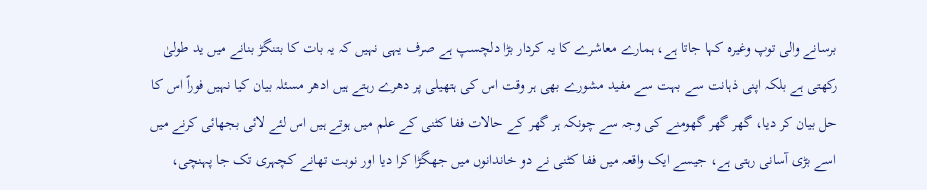برسانے والی توپ وغیرہ کہا جاتا ہے، ہمارے معاشرے کا یہ کردار بڑا دلچسپ ہے صرف یہی نہیں کہ یہ بات کا بتنگڑ بنانے میں ید طولیٰ رکھتی ہے بلکہ اپنی ذہانت سے بہت سے مفید مشورے بھی ہر وقت اس کی ہتھیلی پر دھرے رہتے ہیں ادھر مسئلہ بیان کیا نہیں فوراً اس کا حل بیان کر دیا، گھر گھر گھومنے کی وجہ سے چونکہ ہر گھر کے حالات ففا کٹنی کے علم میں ہوتے ہیں اس لئے لائی بجھائی کرنے میں اسے بڑی آسانی رہتی ہے، جیسے ایک واقعہ میں ففا کٹنی نے دو خاندانوں میں جھگڑا کرا دیا اور نوبت تھانے کچہری تک جا پہنچی،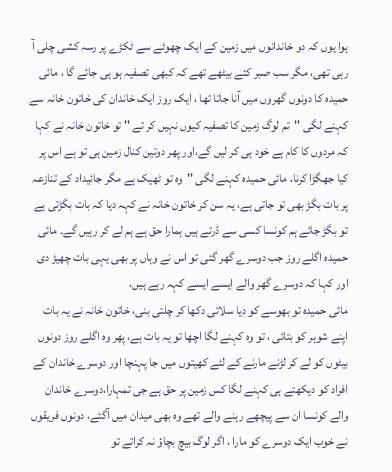ہوا یوں کہ دو خاندانوں میں زمین کے ایک چھوٹے سے ٹکڑے پر رسہ کشی چلی آ رہی تھی، مگر سب صبر کئے بیٹھے تھے کہ کبھی تصفیہ ہو ہی جائے گا ، مائی حمیدہ کا دونوں گھروں میں آنا جاتا تھا ، ایک روز ایک خاندان کی خاتون خانہ سے کہنے لگی ''تم لوگ زمین کا تصفیہ کیوں نہیں کر تے '' تو خاتون خانہ نے کہا کہ مردوں کا کام ہے خود ہی کر لیں گے،اور پھر دوتین کنال زمین ہی تو ہے اس پر کیا جھگڑا کرنا، مائی حمیدہ کہنے لگی ''وہ تو ٹھیک ہے مگر جائیداد کے تنازعہ پر بات بگڑ بھی تو جاتی ہے، یہ سن کر خاتون خانہ نے کہہ دیا کہ بات بگڑتی ہے تو بگڑ جائے ہم کونسا کسی سے ڈرتے ہیں ہمارا حق ہے ہم لے کر رہیں گے۔ مائی حمیدہ اگلے روز جب دوسرے گھر گئی تو اس نے وہاں پر بھی یہی بات چھیڑ دی اور کہا کہ دوسرے گھر والے ایسے ایسے کہہ رہے ہیں،
مائی حمیدہ تو بھوسے کو دیا سلائی دکھا کر چلتی بنی، خاتون خانہ نے یہ بات اپنے شوہر کو بتائی ، تو وہ کہنے لگا اچھا تو یہ بات ہے، پھر وہ اگلے روز دونوں بیٹوں کو لے کر لڑنے مارنے کے لئے کھیتوں میں جا پہنچا اور دوسرے خاندان کے افراد کو دیکھتے ہی کہنے لگا کس زمین پر حق ہے جی تمہارا،دوسرے خاندان والے کونسا ان سے پیچھے رہنے والے تھے وہ بھی میدان میں آگئے، دونوں فریقوں نے خوب ایک دوسرے کو مارا ، اگر لوگ بیچ بچاؤ نہ کراتے تو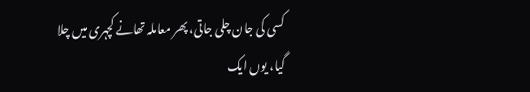کسی کی جان چلی جاتی، پھر معاملہ تھانے کچہری میں چلا گیا، یوں ایک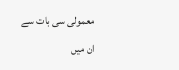معمولی سی بات سے ان میں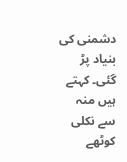دشمنی کی بنیاد پڑ گئی۔ کہتے ہیں منہ سے نکلی کوٹھے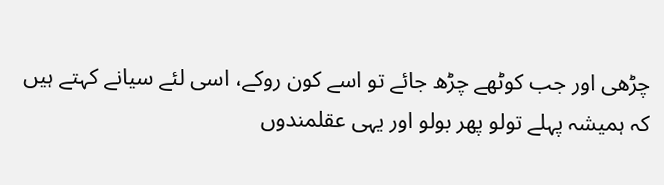چڑھی اور جب کوٹھے چڑھ جائے تو اسے کون روکے، اسی لئے سیانے کہتے ہیں کہ ہمیشہ پہلے تولو پھر بولو اور یہی عقلمندوں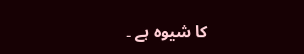کا شیوہ ہے ۔